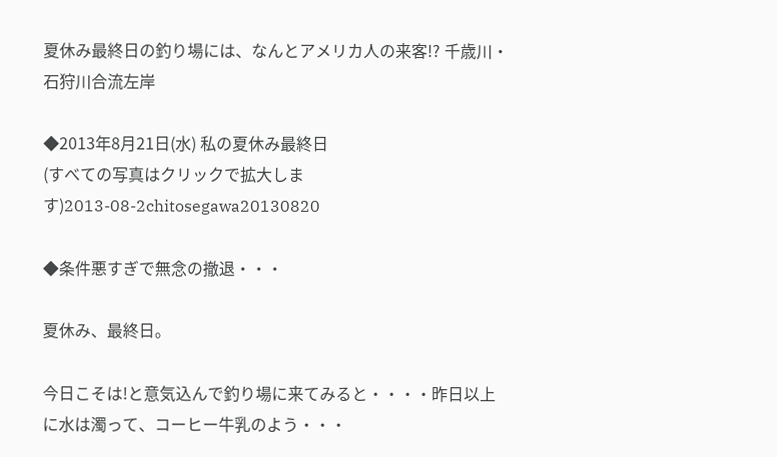夏休み最終日の釣り場には、なんとアメリカ人の来客!? 千歳川・石狩川合流左岸

◆2013年8月21日(水) 私の夏休み最終日
(すべての写真はクリックで拡大します)2013-08-2chitosegawa20130820

◆条件悪すぎで無念の撤退・・・

夏休み、最終日。

今日こそは!と意気込んで釣り場に来てみると・・・・昨日以上に水は濁って、コーヒー牛乳のよう・・・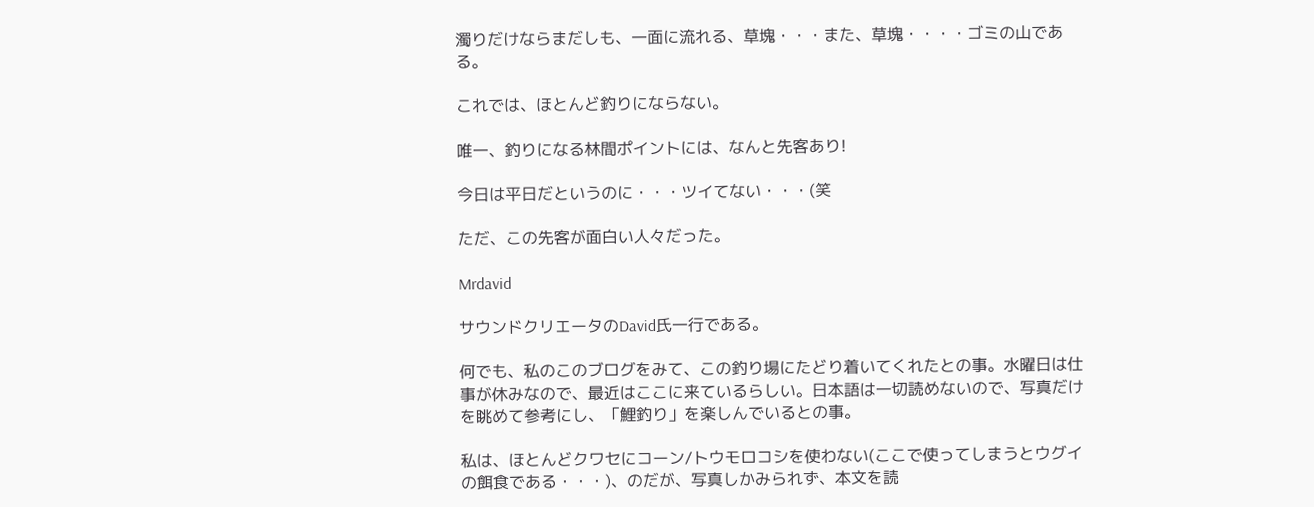濁りだけならまだしも、一面に流れる、草塊・・・また、草塊・・・・ゴミの山である。

これでは、ほとんど釣りにならない。

唯一、釣りになる林間ポイントには、なんと先客あり!

今日は平日だというのに・・・ツイてない・・・(笑

ただ、この先客が面白い人々だった。

Mrdavid

サウンドクリエータのDavid氏一行である。

何でも、私のこのブログをみて、この釣り場にたどり着いてくれたとの事。水曜日は仕事が休みなので、最近はここに来ているらしい。日本語は一切読めないので、写真だけを眺めて参考にし、「鯉釣り」を楽しんでいるとの事。

私は、ほとんどクワセにコーン/トウモロコシを使わない(ここで使ってしまうとウグイの餌食である・・・)、のだが、写真しかみられず、本文を読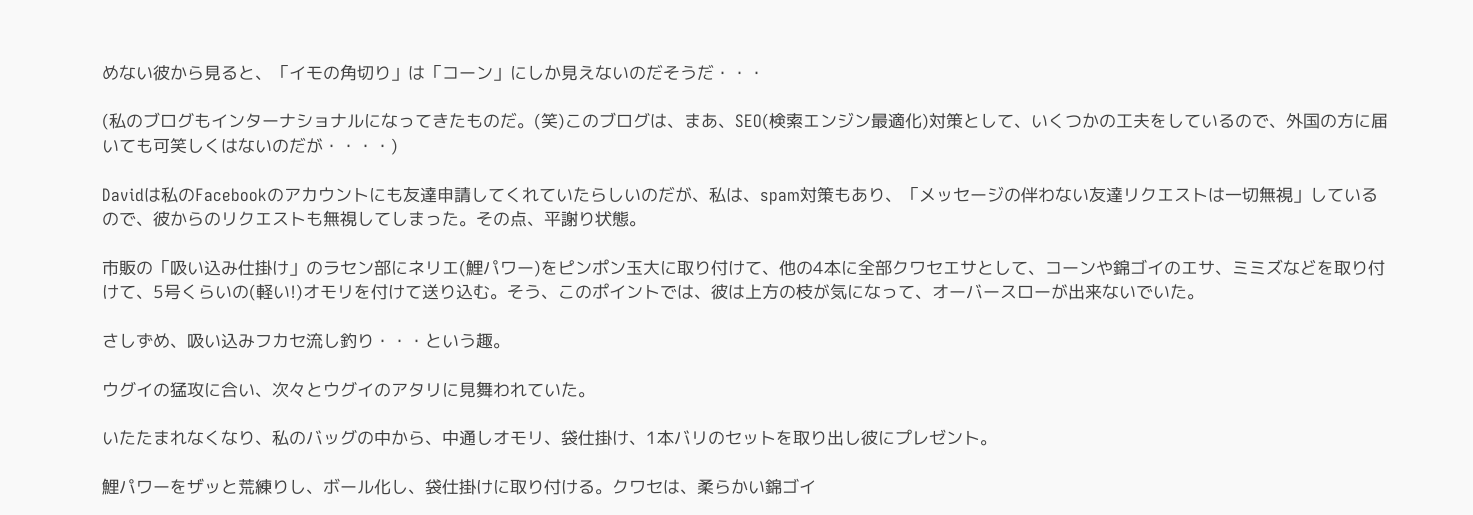めない彼から見ると、「イモの角切り」は「コーン」にしか見えないのだそうだ・・・

(私のブログもインターナショナルになってきたものだ。(笑)このブログは、まあ、SEO(検索エンジン最適化)対策として、いくつかの工夫をしているので、外国の方に届いても可笑しくはないのだが・・・・)

Davidは私のFacebookのアカウントにも友達申請してくれていたらしいのだが、私は、spam対策もあり、「メッセージの伴わない友達リクエストは一切無視」しているので、彼からのリクエストも無視してしまった。その点、平謝り状態。

市販の「吸い込み仕掛け」のラセン部にネリエ(鯉パワー)をピンポン玉大に取り付けて、他の4本に全部クワセエサとして、コーンや錦ゴイのエサ、ミミズなどを取り付けて、5号くらいの(軽い!)オモリを付けて送り込む。そう、このポイントでは、彼は上方の枝が気になって、オーバースローが出来ないでいた。

さしずめ、吸い込みフカセ流し釣り・・・という趣。

ウグイの猛攻に合い、次々とウグイのアタリに見舞われていた。

いたたまれなくなり、私のバッグの中から、中通しオモリ、袋仕掛け、1本バリのセットを取り出し彼にプレゼント。

鯉パワーをザッと荒練りし、ボール化し、袋仕掛けに取り付ける。クワセは、柔らかい錦ゴイ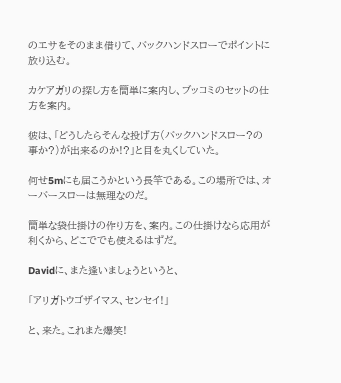のエサをそのまま借りて、バックハンドスローでポイントに放り込む。

カケアガリの探し方を簡単に案内し、ブッコミのセットの仕方を案内。

彼は、「どうしたらそんな投げ方(バックハンドスロー?の事か?)が出来るのか!?」と目を丸くしていた。

何せ5mにも届こうかという長竿である。この場所では、オーバースローは無理なのだ。

簡単な袋仕掛けの作り方を、案内。この仕掛けなら応用が利くから、どこででも使えるはずだ。

Davidに、また逢いましょうというと、

「アリガトウゴザイマス、センセイ!」

と、来た。これまた爆笑!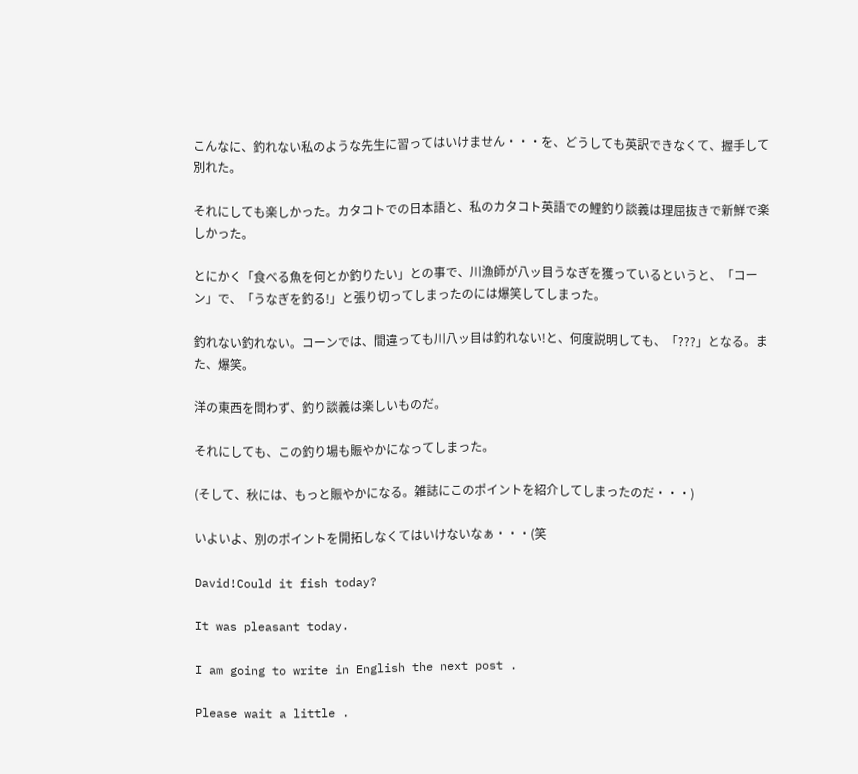こんなに、釣れない私のような先生に習ってはいけません・・・を、どうしても英訳できなくて、握手して別れた。

それにしても楽しかった。カタコトでの日本語と、私のカタコト英語での鯉釣り談義は理屈抜きで新鮮で楽しかった。

とにかく「食べる魚を何とか釣りたい」との事で、川漁師が八ッ目うなぎを獲っているというと、「コーン」で、「うなぎを釣る!」と張り切ってしまったのには爆笑してしまった。

釣れない釣れない。コーンでは、間違っても川八ッ目は釣れない!と、何度説明しても、「???」となる。また、爆笑。

洋の東西を問わず、釣り談義は楽しいものだ。

それにしても、この釣り場も賑やかになってしまった。

(そして、秋には、もっと賑やかになる。雑誌にこのポイントを紹介してしまったのだ・・・)

いよいよ、別のポイントを開拓しなくてはいけないなぁ・・・(笑

David!Could it fish today?

It was pleasant today.

I am going to write in English the next post .

Please wait a little .